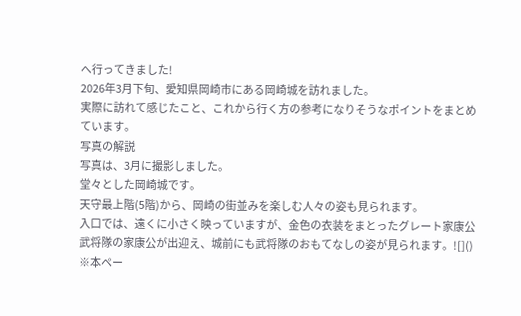へ行ってきました!
2026年3月下旬、愛知県岡崎市にある岡崎城を訪れました。
実際に訪れて感じたこと、これから行く方の参考になりそうなポイントをまとめています。
写真の解説
写真は、3月に撮影しました。
堂々とした岡崎城です。
天守最上階(5階)から、岡崎の街並みを楽しむ人々の姿も見られます。
入口では、遠くに小さく映っていますが、金色の衣装をまとったグレート家康公武将隊の家康公が出迎え、城前にも武将隊のおもてなしの姿が見られます。![]()
※本ペー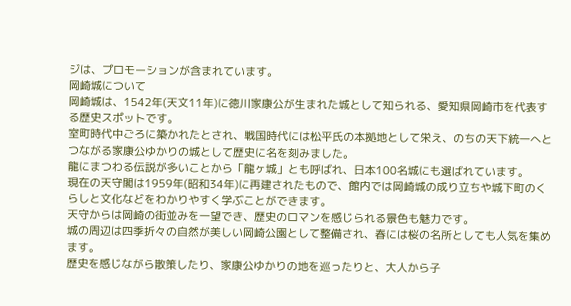ジは、プロモーションが含まれています。
岡崎城について
岡崎城は、1542年(天文11年)に徳川家康公が生まれた城として知られる、愛知県岡崎市を代表する歴史スポットです。
室町時代中ごろに築かれたとされ、戦国時代には松平氏の本拠地として栄え、のちの天下統一へとつながる家康公ゆかりの城として歴史に名を刻みました。
龍にまつわる伝説が多いことから「龍ヶ城」とも呼ばれ、日本100名城にも選ばれています。
現在の天守閣は1959年(昭和34年)に再建されたもので、館内では岡崎城の成り立ちや城下町のくらしと文化などをわかりやすく学ぶことができます。
天守からは岡崎の街並みを一望でき、歴史のロマンを感じられる景色も魅力です。
城の周辺は四季折々の自然が美しい岡崎公園として整備され、春には桜の名所としても人気を集めます。
歴史を感じながら散策したり、家康公ゆかりの地を巡ったりと、大人から子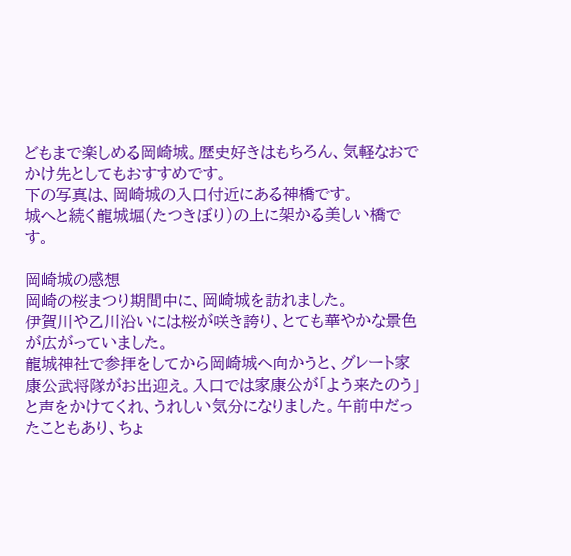どもまで楽しめる岡崎城。歴史好きはもちろん、気軽なおでかけ先としてもおすすめです。
下の写真は、岡崎城の入口付近にある神橋です。
城へと続く龍城堀(たつきぼり)の上に架かる美しい橋です。

岡崎城の感想
岡崎の桜まつり期間中に、岡崎城を訪れました。
伊賀川や乙川沿いには桜が咲き誇り、とても華やかな景色が広がっていました。
龍城神社で参拝をしてから岡崎城へ向かうと、グレート家康公武将隊がお出迎え。入口では家康公が「よう来たのう」と声をかけてくれ、うれしい気分になりました。午前中だったこともあり、ちょ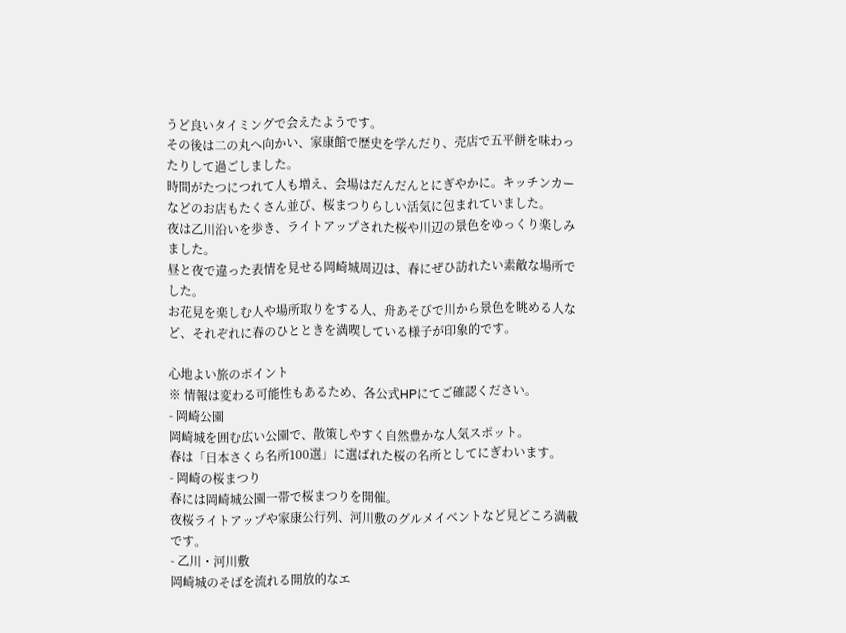うど良いタイミングで会えたようです。
その後は二の丸へ向かい、家康館で歴史を学んだり、売店で五平餅を味わったりして過ごしました。
時間がたつにつれて人も増え、会場はだんだんとにぎやかに。キッチンカーなどのお店もたくさん並び、桜まつりらしい活気に包まれていました。
夜は乙川沿いを歩き、ライトアップされた桜や川辺の景色をゆっくり楽しみました。
昼と夜で違った表情を見せる岡崎城周辺は、春にぜひ訪れたい素敵な場所でした。
お花見を楽しむ人や場所取りをする人、舟あそびで川から景色を眺める人など、それぞれに春のひとときを満喫している様子が印象的です。

心地よい旅のポイント
※ 情報は変わる可能性もあるため、各公式HPにてご確認ください。
- 岡崎公園
岡崎城を囲む広い公園で、散策しやすく自然豊かな人気スポット。
春は「日本さくら名所100選」に選ばれた桜の名所としてにぎわいます。
- 岡崎の桜まつり
春には岡崎城公園一帯で桜まつりを開催。
夜桜ライトアップや家康公行列、河川敷のグルメイベントなど見どころ満載です。
- 乙川・河川敷
岡崎城のそばを流れる開放的なエ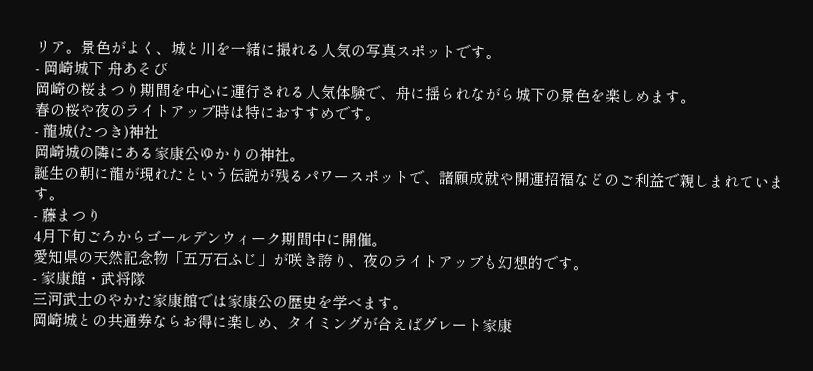リア。景色がよく、城と川を一緒に撮れる人気の写真スポットです。
- 岡崎城下 舟あそび
岡崎の桜まつり期間を中心に運行される人気体験で、舟に揺られながら城下の景色を楽しめます。
春の桜や夜のライトアップ時は特におすすめです。
- 龍城(たつき)神社
岡崎城の隣にある家康公ゆかりの神社。
誕生の朝に龍が現れたという伝説が残るパワースポットで、諸願成就や開運招福などのご利益で親しまれています。
- 藤まつり
4月下旬ごろからゴールデンウィーク期間中に開催。
愛知県の天然記念物「五万石ふじ」が咲き誇り、夜のライトアップも幻想的です。
- 家康館・武将隊
三河武士のやかた家康館では家康公の歴史を学べます。
岡崎城との共通券ならお得に楽しめ、タイミングが合えばグレート家康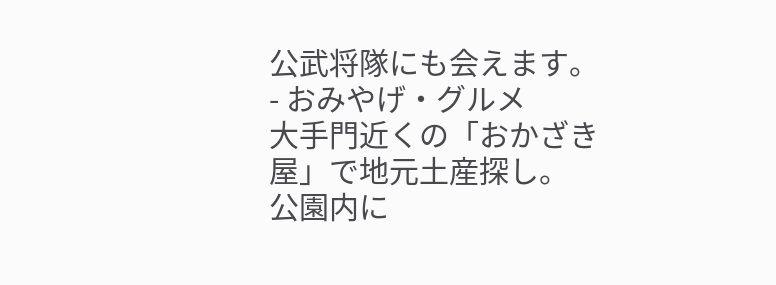公武将隊にも会えます。
- おみやげ・グルメ
大手門近くの「おかざき屋」で地元土産探し。
公園内に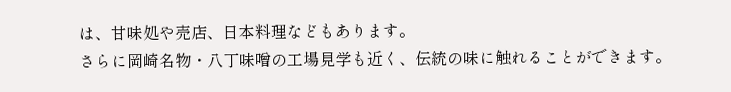は、甘味処や売店、日本料理などもあります。
さらに岡崎名物・八丁味噌の工場見学も近く、伝統の味に触れることができます。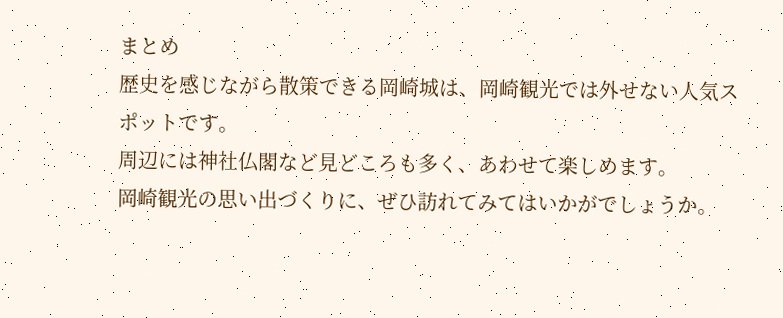まとめ
歴史を感じながら散策できる岡崎城は、岡崎観光では外せない人気スポットです。
周辺には神社仏閣など見どころも多く、あわせて楽しめます。
岡崎観光の思い出づくりに、ぜひ訪れてみてはいかがでしょうか。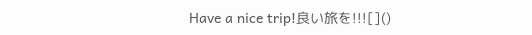Have a nice trip!良い旅を!!![]()